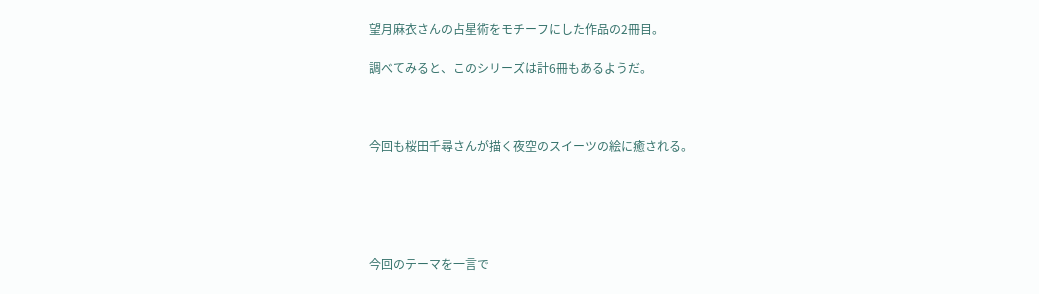望月麻衣さんの占星術をモチーフにした作品の2冊目。

調べてみると、このシリーズは計6冊もあるようだ。



今回も桜田千尋さんが描く夜空のスイーツの絵に癒される。





今回のテーマを一言で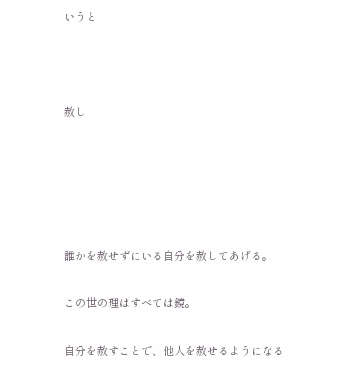いうと



赦し





誰かを赦せずにいる自分を赦してあげる。

この世の理はすべては鏡。

自分を赦すことで、他人を赦せるようになる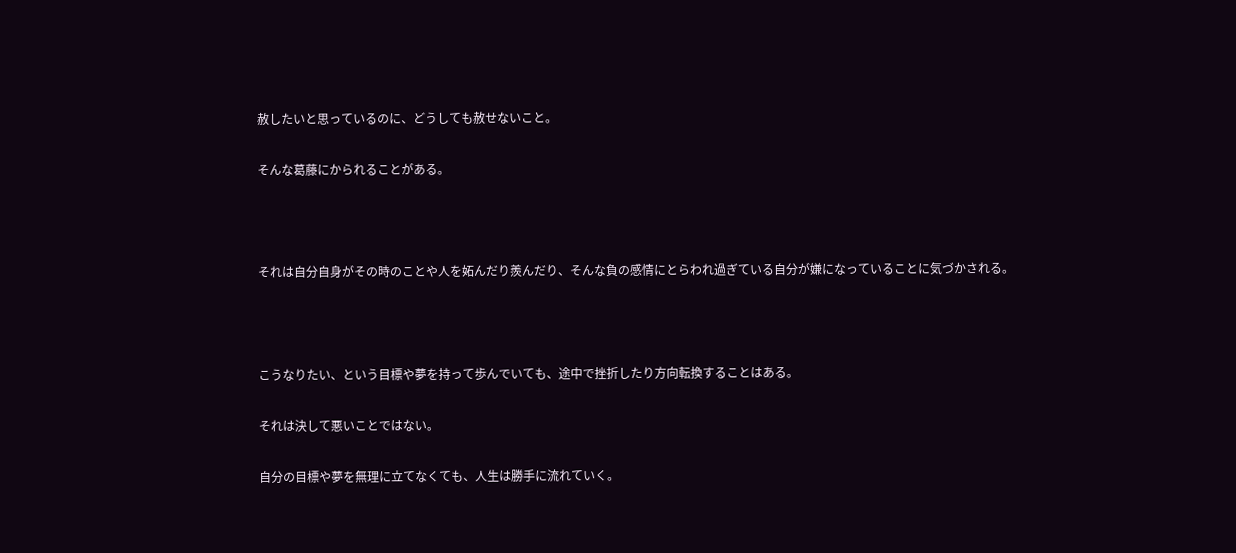赦したいと思っているのに、どうしても赦せないこと。

そんな葛藤にかられることがある。



それは自分自身がその時のことや人を妬んだり羨んだり、そんな負の感情にとらわれ過ぎている自分が嫌になっていることに気づかされる。



こうなりたい、という目標や夢を持って歩んでいても、途中で挫折したり方向転換することはある。

それは決して悪いことではない。

自分の目標や夢を無理に立てなくても、人生は勝手に流れていく。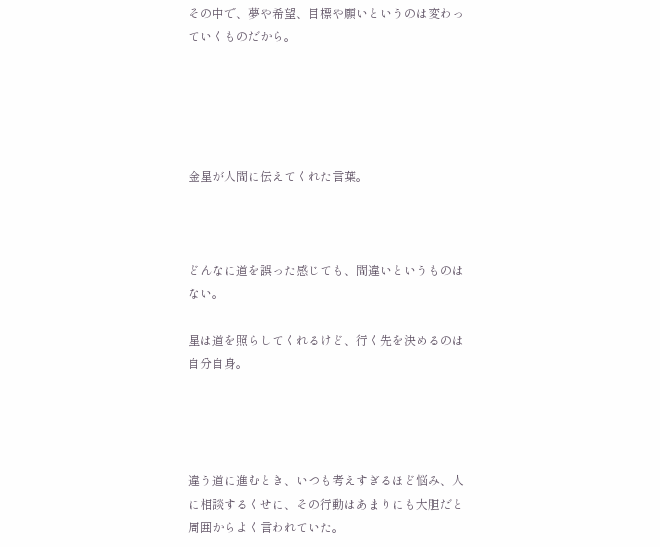その中で、夢や希望、目標や願いというのは変わっていくものだから。





金星が人間に伝えてくれた言葉。



どんなに道を誤った感じても、間違いというものはない。

星は道を照らしてくれるけど、行く先を決めるのは自分自身。




違う道に進むとき、いつも考えすぎるほど悩み、人に相談するくせに、その行動はあまりにも大胆だと周囲からよく言われていた。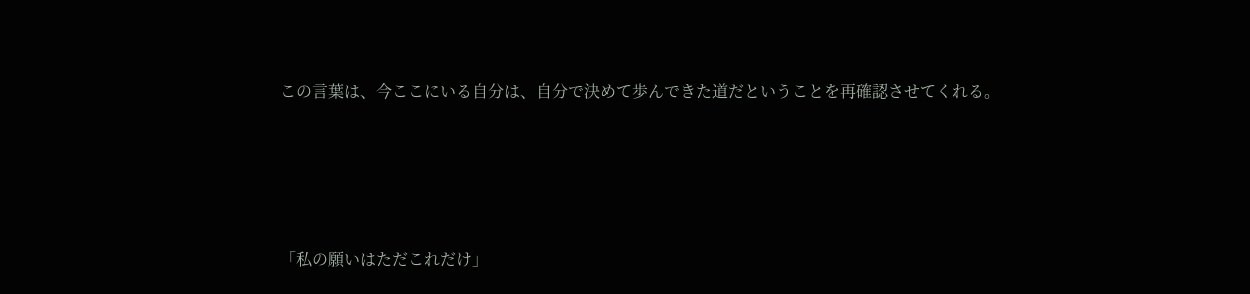この言葉は、今ここにいる自分は、自分で決めて歩んできた道だということを再確認させてくれる。





「私の願いはただこれだけ」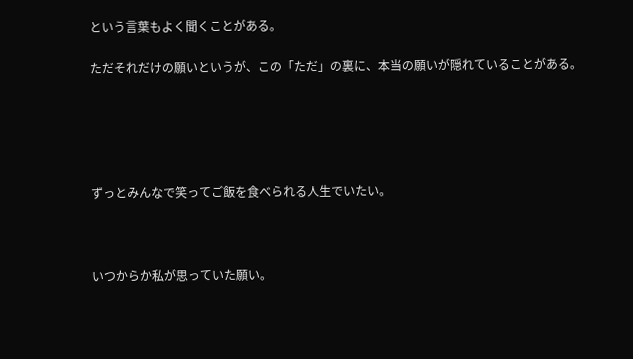という言葉もよく聞くことがある。

ただそれだけの願いというが、この「ただ」の裏に、本当の願いが隠れていることがある。





ずっとみんなで笑ってご飯を食べられる人生でいたい。



いつからか私が思っていた願い。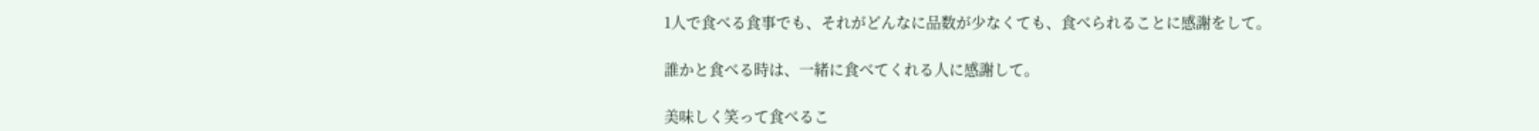1人で食べる食事でも、それがどんなに品数が少なくても、食べられることに感謝をして。

誰かと食べる時は、一緒に食べてくれる人に感謝して。

美味しく笑って食べるこ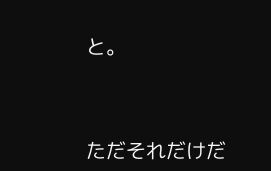と。



ただそれだけだ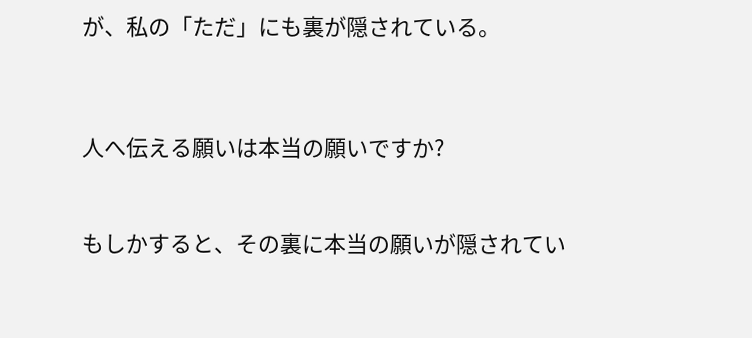が、私の「ただ」にも裏が隠されている。




人へ伝える願いは本当の願いですか?



もしかすると、その裏に本当の願いが隠されてい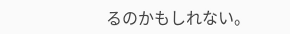るのかもしれない。